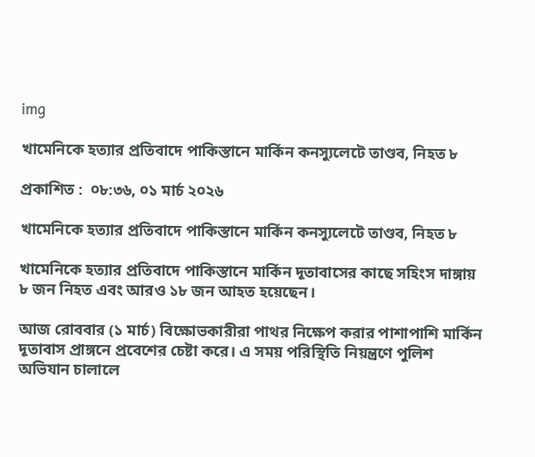img

খামেনিকে হত্যার প্রতিবাদে পাকিস্তানে মার্কিন কনস্যুলেটে তাণ্ডব, নিহত ৮

প্রকাশিত :  ০৮:৩৬, ০১ মার্চ ২০২৬

খামেনিকে হত্যার প্রতিবাদে পাকিস্তানে মার্কিন কনস্যুলেটে তাণ্ডব, নিহত ৮

খামেনিকে হত্যার প্রতিবাদে পাকিস্তানে মার্কিন দূতাবাসের কাছে সহিংস দাঙ্গায় ৮ জন নিহত এবং আরও ১৮ জন আহত হয়েছেন।

আজ রোববার (১ মার্চ) বিক্ষোভকারীরা পাথর নিক্ষেপ করার পাশাপাশি মার্কিন দূতাবাস প্রাঙ্গনে প্রবেশের চেষ্টা করে। এ সময় পরিস্থিতি নিয়ন্ত্রণে পুলিশ অভিযান চালালে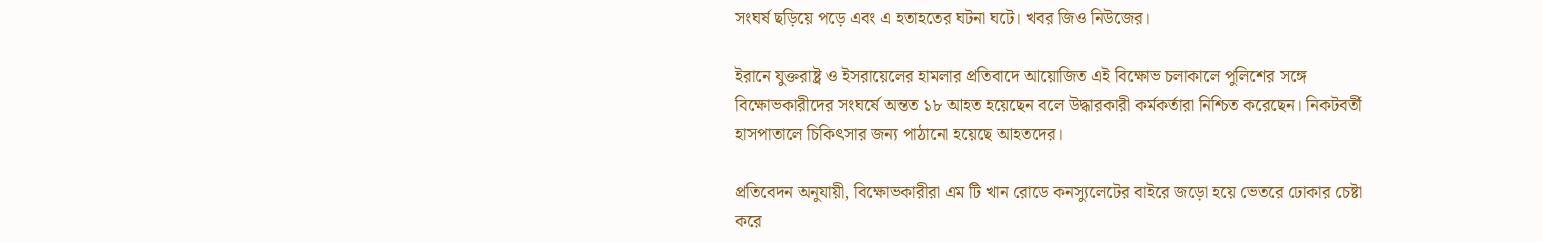সংঘর্ষ ছড়িয়ে পড়ে এবং এ হতাহতের ঘটনা ঘটে। খবর জিও নিউজের।

ইরানে যুক্তরাষ্ট্র ও ইসরায়েলের হামলার প্রতিবাদে আয়োজিত এই বিক্ষোভ চলাকালে পুলিশের সঙ্গে বিক্ষোভকারীদের সংঘর্ষে অন্তত ১৮ আহত হয়েছেন বলে উদ্ধারকারী কর্মকর্তারা নিশ্চিত করেছেন। নিকটবর্তী হাসপাতালে চিকিৎসার জন্য পাঠানো হয়েছে আহতদের।

প্রতিবেদন অনুযায়ী, বিক্ষোভকারীরা এম টি খান রোডে কনস্যুলেটের বাইরে জড়ো হয়ে ভেতরে ঢোকার চেষ্টা করে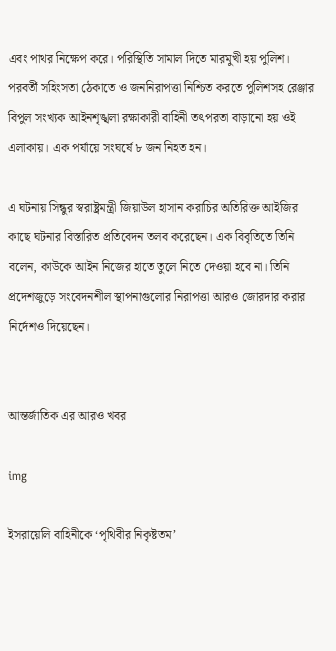এবং পাথর নিক্ষেপ করে। পরিস্থিতি সামাল দিতে মারমুখী হয় পুলিশ। পরবর্তী সহিংসতা ঠেকাতে ও জননিরাপত্তা নিশ্চিত করতে পুলিশসহ রেঞ্জার বিপুল সংখ্যক আইনশৃঙ্খলা রক্ষাকারী বাহিনী তৎপরতা বাড়ানো হয় ওই এলাকায়। এক পর্যায়ে সংঘর্ষে ৮ জন নিহত হন।

এ ঘটনায় সিন্ধুর স্বরাষ্ট্রমন্ত্রী জিয়াউল হাসান করাচির অতিরিক্ত আইজির কাছে ঘটনার বিস্তারিত প্রতিবেদন তলব করেছেন। এক বিবৃতিতে তিনি বলেন, কাউকে আইন নিজের হাতে তুলে নিতে দেওয়া হবে না। তিনি প্রদেশজুড়ে সংবেদনশীল স্থাপনাগুলোর নিরাপত্তা আরও জোরদার করার নির্দেশও দিয়েছেন।


আন্তর্জাতিক এর আরও খবর

img

ইসরায়েলি বাহিনীকে ‘পৃথিবীর নিকৃষ্টতম’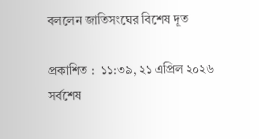বললেন জাতিসংঘের বিশেষ দূত

প্রকাশিত :  ১১:৩৯, ২১ এপ্রিল ২০২৬
সর্বশেষ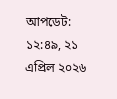আপডেট: ১২:৪৯, ২১ এপ্রিল ২০২৬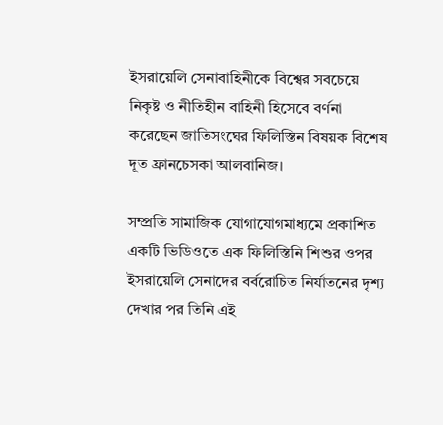ইসরায়েলি সেনাবাহিনীকে বিশ্বের সবচেয়ে নিকৃষ্ট ও নীতিহীন বাহিনী হিসেবে বর্ণনা করেছেন জাতিসংঘের ফিলিস্তিন বিষয়ক বিশেষ দূত ফ্রানচেসকা আলবানিজ।

সম্প্রতি সামাজিক যোগাযোগমাধ্যমে প্রকাশিত একটি ভিডিওতে এক ফিলিস্তিনি শিশুর ওপর ইসরায়েলি সেনাদের বর্বরোচিত নির্যাতনের দৃশ্য দেখার পর তিনি এই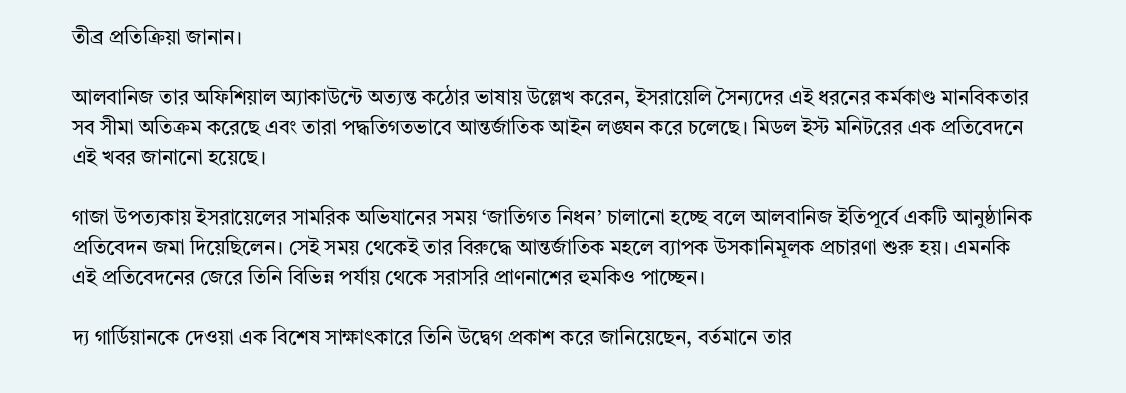তীব্র প্রতিক্রিয়া জানান।

আলবানিজ তার অফিশিয়াল অ্যাকাউন্টে অত্যন্ত কঠোর ভাষায় উল্লেখ করেন, ইসরায়েলি সৈন্যদের এই ধরনের কর্মকাণ্ড মানবিকতার সব সীমা অতিক্রম করেছে এবং তারা পদ্ধতিগতভাবে আন্তর্জাতিক আইন লঙ্ঘন করে চলেছে। মিডল ইস্ট মনিটরের এক প্রতিবেদনে এই খবর জানানো হয়েছে।

গাজা উপত্যকায় ইসরায়েলের সামরিক অভিযানের সময় ‘জাতিগত নিধন’ চালানো হচ্ছে বলে আলবানিজ ইতিপূর্বে একটি আনুষ্ঠানিক প্রতিবেদন জমা দিয়েছিলেন। সেই সময় থেকেই তার বিরুদ্ধে আন্তর্জাতিক মহলে ব্যাপক উসকানিমূলক প্রচারণা শুরু হয়। এমনকি এই প্রতিবেদনের জেরে তিনি বিভিন্ন পর্যায় থেকে সরাসরি প্রাণনাশের হুমকিও পাচ্ছেন।

দ্য গার্ডিয়ানকে দেওয়া এক বিশেষ সাক্ষাৎকারে তিনি উদ্বেগ প্রকাশ করে জানিয়েছেন, বর্তমানে তার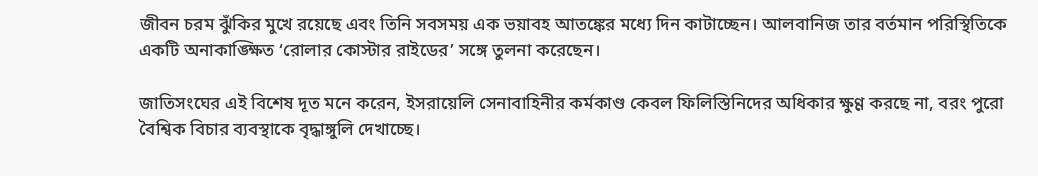জীবন চরম ঝুঁকির মুখে রয়েছে এবং তিনি সবসময় এক ভয়াবহ আতঙ্কের মধ্যে দিন কাটাচ্ছেন। আলবানিজ তার বর্তমান পরিস্থিতিকে একটি অনাকাঙ্ক্ষিত ‘রোলার কোস্টার রাইডের’ সঙ্গে তুলনা করেছেন।

জাতিসংঘের এই বিশেষ দূত মনে করেন, ইসরায়েলি সেনাবাহিনীর কর্মকাণ্ড কেবল ফিলিস্তিনিদের অধিকার ক্ষুণ্ণ করছে না, বরং পুরো বৈশ্বিক বিচার ব্যবস্থাকে বৃদ্ধাঙ্গুলি দেখাচ্ছে।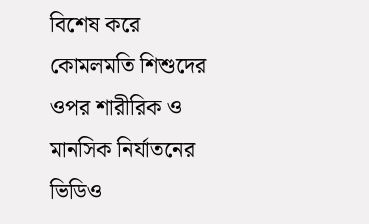বিশেষ করে কোমলমতি শিশুদের ওপর শারীরিক ও মানসিক নির্যাতনের ভিডিও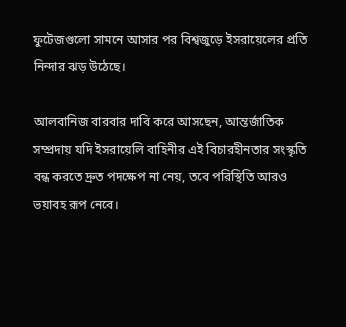ফুটেজগুলো সামনে আসার পর বিশ্বজুড়ে ইসরায়েলের প্রতি নিন্দার ঝড় উঠেছে।

আলবানিজ বারবার দাবি করে আসছেন, আন্তর্জাতিক সম্প্রদায় যদি ইসরায়েলি বাহিনীর এই বিচারহীনতার সংস্কৃতি বন্ধ করতে দ্রুত পদক্ষেপ না নেয়, তবে পরিস্থিতি আরও ভয়াবহ রূপ নেবে।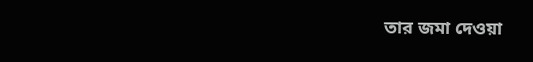তার জমা দেওয়া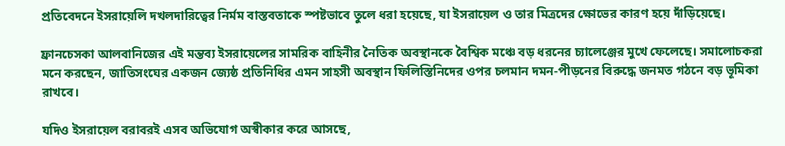প্রতিবেদনে ইসরায়েলি দখলদারিত্বের নির্মম বাস্তবতাকে স্পষ্টভাবে তুলে ধরা হয়েছে, যা ইসরায়েল ও তার মিত্রদের ক্ষোভের কারণ হয়ে দাঁড়িয়েছে।

ফ্রানচেসকা আলবানিজের এই মন্তব্য ইসরায়েলের সামরিক বাহিনীর নৈতিক অবস্থানকে বৈশ্বিক মঞ্চে বড় ধরনের চ্যালেঞ্জের মুখে ফেলেছে। সমালোচকরা মনে করছেন, জাতিসংঘের একজন জ্যেষ্ঠ প্রতিনিধির এমন সাহসী অবস্থান ফিলিস্তিনিদের ওপর চলমান দমন-পীড়নের বিরুদ্ধে জনমত গঠনে বড় ভূমিকা রাখবে।

যদিও ইসরায়েল বরাবরই এসব অভিযোগ অস্বীকার করে আসছে,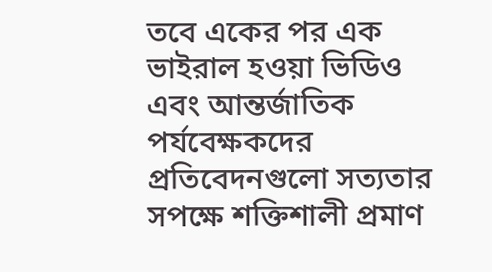তবে একের পর এক ভাইরাল হওয়া ভিডিও এবং আন্তর্জাতিক পর্যবেক্ষকদের প্রতিবেদনগুলো সত্যতার সপক্ষে শক্তিশালী প্রমাণ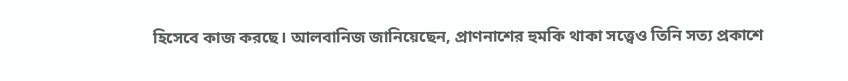হিসেবে কাজ করছে। আলবানিজ জানিয়েছেন, প্রাণনাশের হুমকি থাকা সত্ত্বেও তিনি সত্য প্রকাশে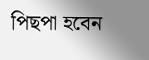পিছপা হবেন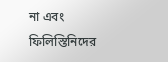না এবং ফিলিস্তিনিদের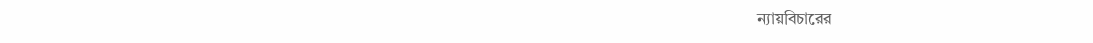ন্যায়বিচারের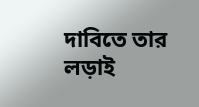দাবিতে তার লড়াই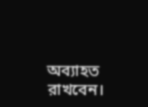অব্যাহত রাখবেন।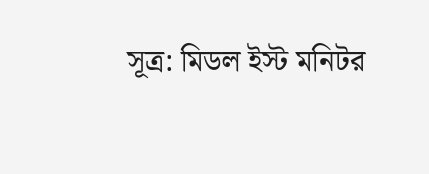সূত্র: মিডল ইস্ট মনিটর